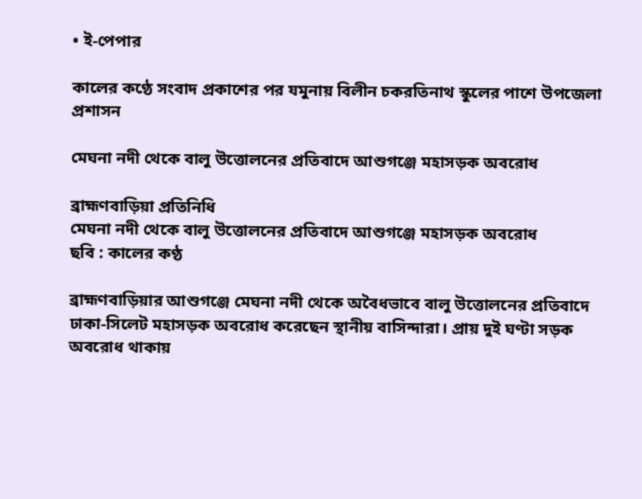• ই-পেপার

কালের কণ্ঠে সংবাদ প্রকাশের পর যমুনায় বিলীন চকরতিনাথ স্কুলের পাশে উপজেলা প্রশাসন

মেঘনা নদী থেকে বালু উত্তোলনের প্রতিবাদে আশুগঞ্জে মহাসড়ক অবরোধ

ব্রাহ্মণবাড়িয়া প্রতিনিধি
মেঘনা নদী থেকে বালু উত্তোলনের প্রতিবাদে আশুগঞ্জে মহাসড়ক অবরোধ
ছবি : কালের কণ্ঠ

ব্রাহ্মণবাড়িয়ার আশুগঞ্জে মেঘনা নদী থেকে অবৈধভাবে বালু উত্তোলনের প্রতিবাদে ঢাকা-সিলেট মহাসড়ক অবরোধ করেছেন স্থানীয় বাসিন্দারা। প্রায় দুই ঘণ্টা সড়ক অবরোধ থাকায়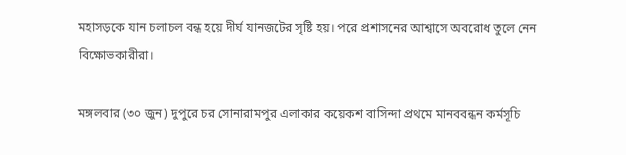মহাসড়কে যান চলাচল বন্ধ হয়ে দীর্ঘ যানজটের সৃষ্টি হয়। পরে প্রশাসনের আশ্বাসে অবরোধ তুলে নেন বিক্ষোভকারীরা।

মঙ্গলবার (৩০ জুন) দুপুরে চর সোনারামপুর এলাকার কয়েকশ বাসিন্দা প্রথমে মানববন্ধন কর্মসূচি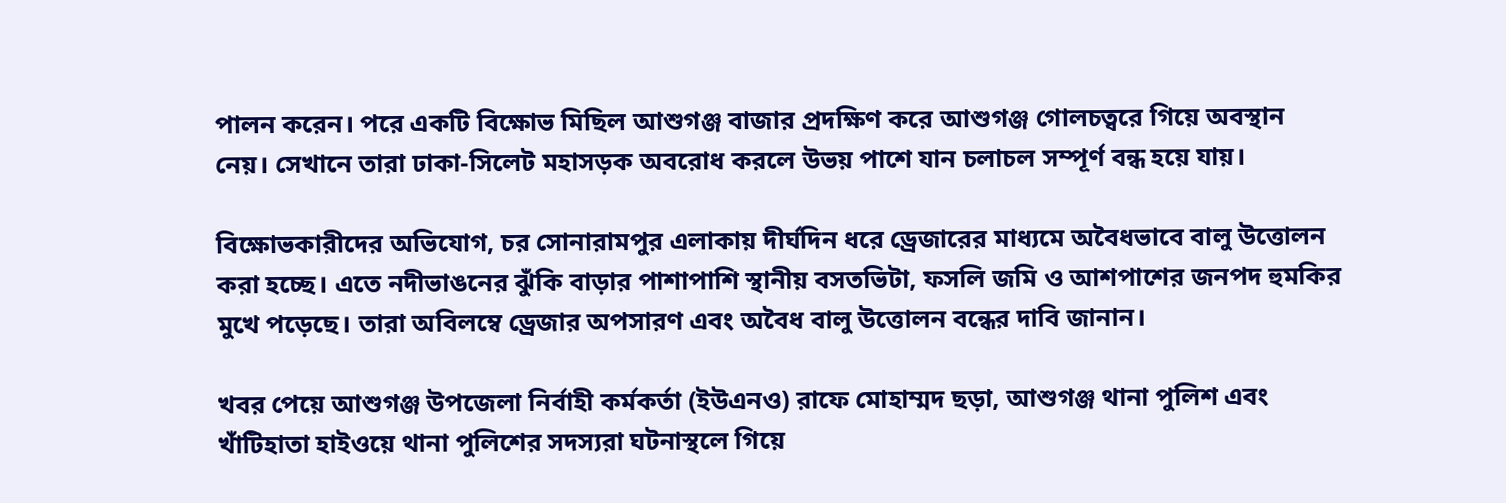পালন করেন। পরে একটি বিক্ষোভ মিছিল আশুগঞ্জ বাজার প্রদক্ষিণ করে আশুগঞ্জ গোলচত্বরে গিয়ে অবস্থান নেয়। সেখানে তারা ঢাকা-সিলেট মহাসড়ক অবরোধ করলে উভয় পাশে যান চলাচল সম্পূর্ণ বন্ধ হয়ে যায়।

বিক্ষোভকারীদের অভিযোগ, চর সোনারামপুর এলাকায় দীর্ঘদিন ধরে ড্রেজারের মাধ্যমে অবৈধভাবে বালু উত্তোলন করা হচ্ছে। এতে নদীভাঙনের ঝুঁকি বাড়ার পাশাপাশি স্থানীয় বসতভিটা, ফসলি জমি ও আশপাশের জনপদ হুমকির মুখে পড়েছে। তারা অবিলম্বে ড্রেজার অপসারণ এবং অবৈধ বালু উত্তোলন বন্ধের দাবি জানান।

খবর পেয়ে আশুগঞ্জ উপজেলা নির্বাহী কর্মকর্তা (ইউএনও) রাফে মোহাম্মদ ছড়া, আশুগঞ্জ থানা পুলিশ এবং খাঁটিহাতা হাইওয়ে থানা পুলিশের সদস্যরা ঘটনাস্থলে গিয়ে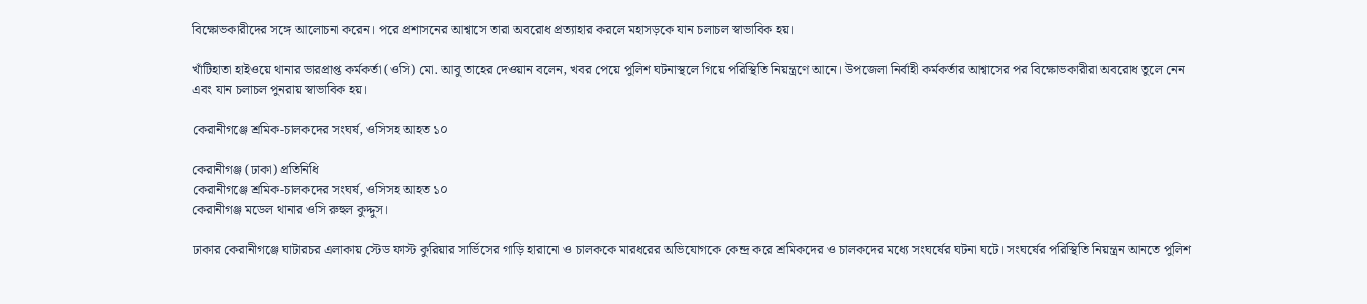বিক্ষোভকারীদের সঙ্গে আলোচনা করেন। পরে প্রশাসনের আশ্বাসে তারা অবরোধ প্রত্যাহার করলে মহাসড়কে যান চলাচল স্বাভাবিক হয়।

খাঁটিহাতা হাইওয়ে থানার ভারপ্রাপ্ত কর্মকর্তা (ওসি) মো. আবু তাহের দেওয়ান বলেন, খবর পেয়ে পুলিশ ঘটনাস্থলে গিয়ে পরিস্থিতি নিয়ন্ত্রণে আনে। উপজেলা নির্বাহী কর্মকর্তার আশ্বাসের পর বিক্ষোভকারীরা অবরোধ তুলে নেন এবং যান চলাচল পুনরায় স্বাভাবিক হয়।

কেরানীগঞ্জে শ্রমিক-চালকদের সংঘর্ষ, ওসিসহ আহত ১০

কেরানীগঞ্জ (ঢাকা) প্রতিনিধি
কেরানীগঞ্জে শ্রমিক-চালকদের সংঘর্ষ, ওসিসহ আহত ১০
কেরানীগঞ্জ মডেল থানার ওসি রুহুল কুদ্দুস।

ঢাকার কেরানীগঞ্জে ঘাটারচর এলাকায় স্টেড ফাস্ট কুরিয়ার সার্ভিসের গাড়ি হারানো ও চালককে মারধরের অভিযোগকে কেন্দ্র করে শ্রমিকদের ও চালকদের মধ্যে সংঘর্ষের ঘটনা ঘটে। সংঘর্ষের পরিস্থিতি নিয়ন্ত্রন আনতে পুলিশ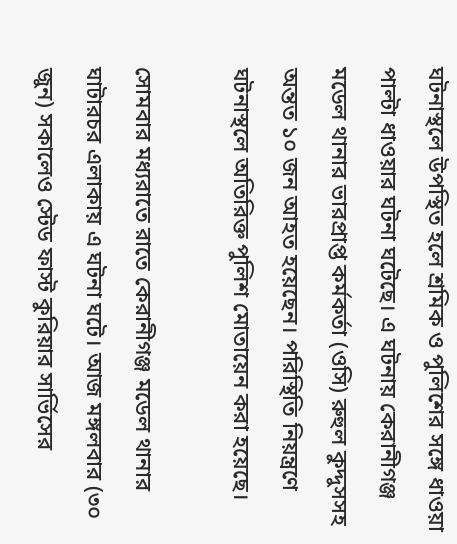ঘটনাস্থলে উপস্থিত হলে শ্রমিক ও পুলিশের সঙ্গে ধাওয়া পাল্টা ধাওয়ার ঘটনা ঘটেছে। এ ঘটনায় কেরানীগঞ্জ মডেল থানার ভারপ্রাপ্ত কর্মকর্তা (ওসি) রুহুল কুদ্দুসসহ অন্তত ১০ জন আহত হয়েছেন। পরিস্থিতি নিয়ন্ত্রণে ঘটনাস্থলে অতিরিক্ত পুলিশ মোতায়েন করা হয়েছে।

সোমবার মধ্যরাতে রাতে কেরানীগঞ্জ মডেল থানার ঘাটারচর এলাকায় এ ঘটনা ঘটে। আজ মঙ্গলবার (৩০ জুন) সকালেও স্টেড ফাস্ট কুরিয়ার সার্ভিসের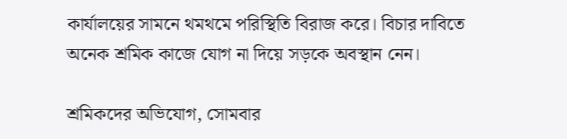কার্যালয়ের সামনে থমথমে পরিস্থিতি বিরাজ করে। বিচার দাবিতে অনেক শ্রমিক কাজে যোগ না দিয়ে সড়কে অবস্থান নেন।

শ্রমিকদের অভিযোগ, সোমবার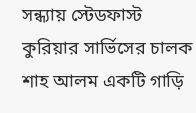সন্ধ্যায় স্টেডফাস্ট কুরিয়ার সার্ভিসের চালক শাহ আলম একটি গাড়ি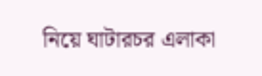নিয়ে ঘাটারচর এলাকা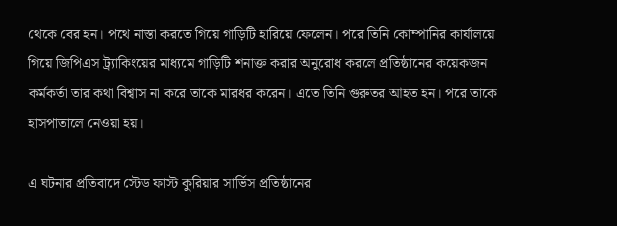থেকে বের হন। পথে নাস্তা করতে গিয়ে গাড়িটি হারিয়ে ফেলেন। পরে তিনি কোম্পানির কার্যালয়ে গিয়ে জিপিএস ট্র্যাকিংয়ের মাধ্যমে গাড়িটি শনাক্ত করার অনুরোধ করলে প্রতিষ্ঠানের কয়েকজন কর্মকর্তা তার কথা বিশ্বাস না করে তাকে মারধর করেন। এতে তিনি গুরুতর আহত হন। পরে তাকে হাসপাতালে নেওয়া হয়।

এ ঘটনার প্রতিবাদে স্টেড ফাস্ট কুরিয়ার সার্ভিস প্রতিষ্ঠানের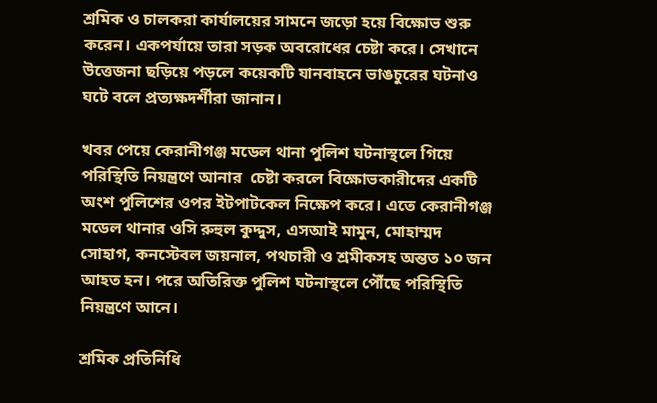শ্রমিক ও চালকরা কার্যালয়ের সামনে জড়ো হয়ে বিক্ষোভ শুরু করেন। একপর্যায়ে তারা সড়ক অবরোধের চেষ্টা করে। সেখানে উত্তেজনা ছড়িয়ে পড়লে কয়েকটি যানবাহনে ভাঙচুরের ঘটনাও ঘটে বলে প্রত্যক্ষদর্শীরা জানান।

খবর পেয়ে কেরানীগঞ্জ মডেল থানা পুলিশ ঘটনাস্থলে গিয়ে পরিস্থিতি নিয়ন্ত্রণে আনার  চেষ্টা করলে বিক্ষোভকারীদের একটি অংশ পুলিশের ওপর ইটপাটকেল নিক্ষেপ করে। এতে কেরানীগঞ্জ মডেল থানার ওসি রুহুল কুদ্দুস, এসআই মামুন, মোহাম্মদ সোহাগ, কনস্টেবল জয়নাল, পথচারী ও শ্রমীকসহ অন্তত ১০ জন আহত হন। পরে অতিরিক্ত পুলিশ ঘটনাস্থলে পৌঁছে পরিস্থিতি নিয়ন্ত্রণে আনে।

শ্রমিক প্রতিনিধি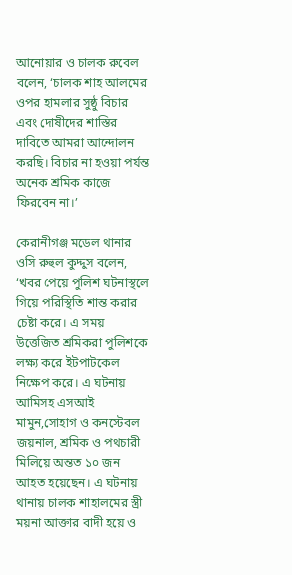আনোয়ার ও চালক রুবেল বলেন, ‘চালক শাহ আলমের ওপর হামলার সুষ্ঠু বিচার এবং দোষীদের শাস্তির দাবিতে আমরা আন্দোলন করছি। বিচার না হওয়া পর্যন্ত অনেক শ্রমিক কাজে ফিরবেন না।’

কেরানীগঞ্জ মডেল থানার ওসি রুহুল কুদ্দুস বলেন, ‘খবর পেয়ে পুলিশ ঘটনাস্থলে গিয়ে পরিস্থিতি শান্ত করার চেষ্টা করে। এ সময় উত্তেজিত শ্রমিকরা পুলিশকে লক্ষ্য করে ইটপাটকেল নিক্ষেপ করে। এ ঘটনায়  আমিসহ এসআই মামুন,সোহাগ ও কনস্টেবল জয়নাল, শ্রমিক ও পথচারী মিলিয়ে অন্তত ১০ জন আহত হয়েছেন। এ ঘটনায় থানায় চালক শাহালমের স্ত্রী ময়না আক্তার বাদী হয়ে ও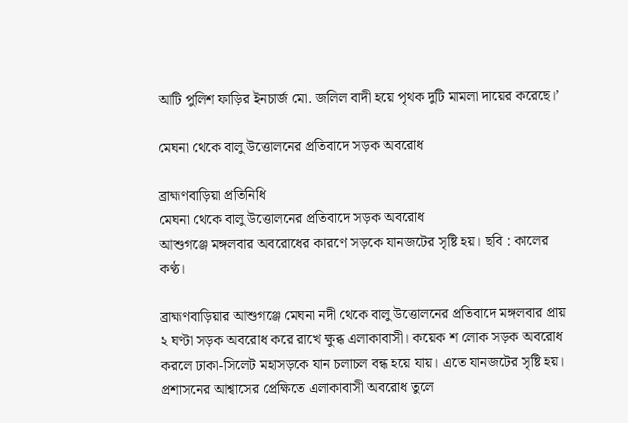আটি পুলিশ ফাড়ির ইনচার্জ মো. জলিল বাদী হয়ে পৃথক দুটি মামলা দায়ের করেছে।’

মেঘনা থেকে বালু উত্তোলনের প্রতিবাদে সড়ক অবরোধ

ব্রাহ্মণবাড়িয়া প্রতিনিধি
মেঘনা থেকে বালু উত্তোলনের প্রতিবাদে সড়ক অবরোধ
আশুগঞ্জে মঙ্গলবার অবরোধের কারণে সড়কে যানজটের সৃষ্টি হয়। ছবি : কালের কণ্ঠ।

ব্রাহ্মণবাড়িয়ার আশুগঞ্জে মেঘনা নদী থেকে বালু উত্তোলনের প্রতিবাদে মঙ্গলবার প্রায় ২ ঘণ্টা সড়ক অবরোধ করে রাখে ক্ষুব্ধ এলাকাবাসী। কয়েক শ লোক সড়ক অবরোধ করলে ঢাকা-সিলেট মহাসড়কে যান চলাচল বন্ধ হয়ে যায়। এতে যানজটের সৃষ্টি হয়। প্রশাসনের আশ্বাসের প্রেক্ষিতে এলাকাবাসী অবরোধ তুলে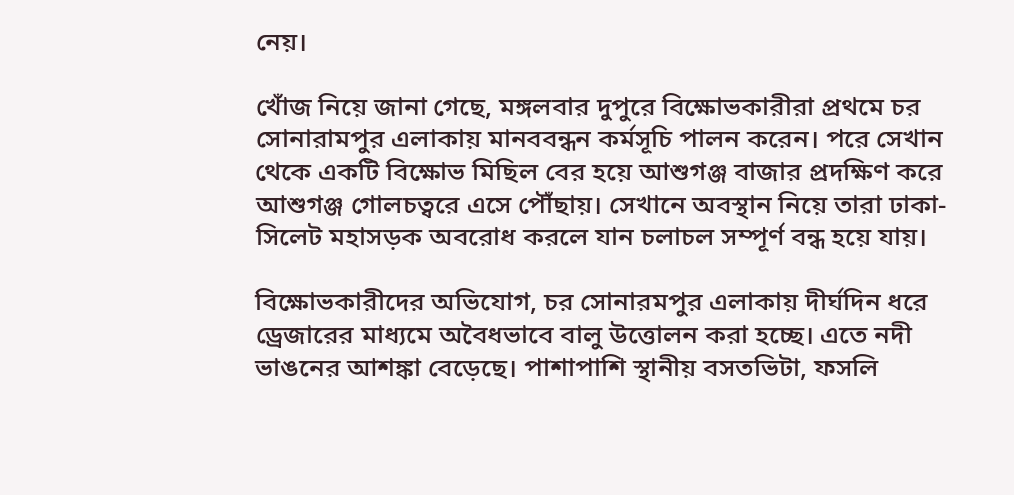নেয়।

খোঁজ নিয়ে জানা গেছে, মঙ্গলবার দুপুরে বিক্ষোভকারীরা প্রথমে চর সোনারামপুর এলাকায় মানববন্ধন কর্মসূচি পালন করেন। পরে সেখান থেকে একটি বিক্ষোভ মিছিল বের হয়ে আশুগঞ্জ বাজার প্রদক্ষিণ করে আশুগঞ্জ গোলচত্বরে এসে পৌঁছায়। সেখানে অবস্থান নিয়ে তারা ঢাকা-সিলেট মহাসড়ক অবরোধ করলে যান চলাচল সম্পূর্ণ বন্ধ হয়ে যায়।

বিক্ষোভকারীদের অভিযোগ, চর সোনারমপুর এলাকায় দীর্ঘদিন ধরে ড্রেজারের মাধ্যমে অবৈধভাবে বালু উত্তোলন করা হচ্ছে। এতে নদী ভাঙনের আশঙ্কা বেড়েছে। পাশাপাশি স্থানীয় বসতভিটা, ফসলি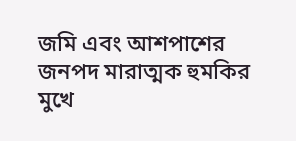জমি এবং আশপাশের জনপদ মারাত্মক হুমকির মুখে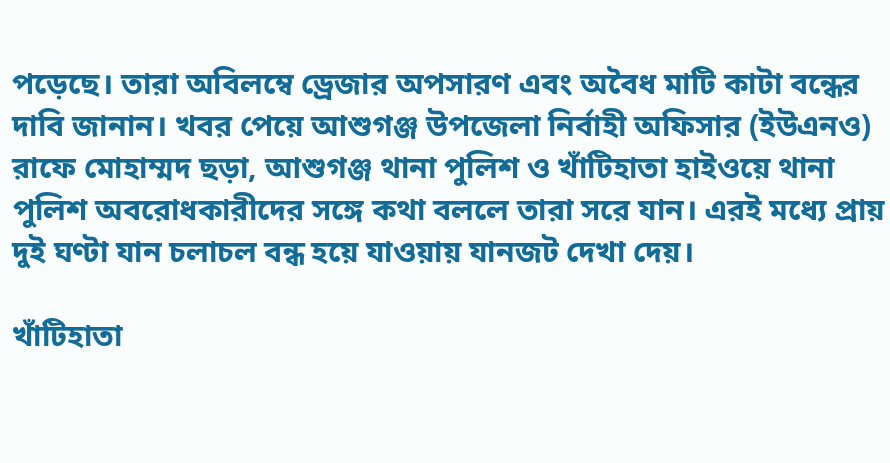পড়েছে। তারা অবিলম্বে ড্রেজার অপসারণ এবং অবৈধ মাটি কাটা বন্ধের দাবি জানান। খবর পেয়ে আশুগঞ্জ উপজেলা নির্বাহী অফিসার (ইউএনও) রাফে মোহাম্মদ ছড়া, আশুগঞ্জ থানা পুলিশ ও খাঁটিহাতা হাইওয়ে থানা পুলিশ অবরোধকারীদের সঙ্গে কথা বললে তারা সরে যান। এরই মধ্যে প্রায় দুই ঘণ্টা যান চলাচল বন্ধ হয়ে যাওয়ায় যানজট দেখা দেয়।

খাঁটিহাতা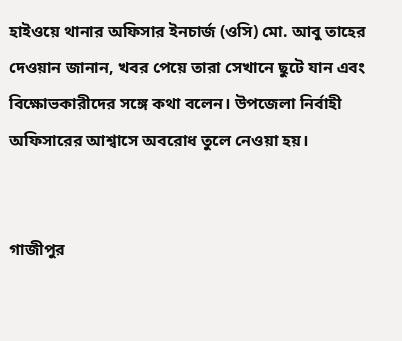হাইওয়ে থানার অফিসার ইনচার্জ (ওসি) মো. আবু তাহের দেওয়ান জানান, খবর পেয়ে তারা সেখানে ছুটে যান এবং বিক্ষোভকারীদের সঙ্গে কথা বলেন। উপজেলা নির্বাহী অফিসারের আশ্বাসে অবরোধ তুলে নেওয়া হয়।


গাজীপুর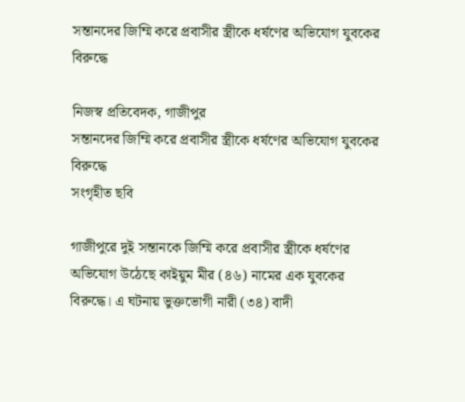সন্তানদের জিম্মি করে প্রবাসীর স্ত্রীকে ধর্ষণের অভিযোগ যুবকের বিরুদ্ধে

নিজস্ব প্রতিবেদক, গাজীপুর
সন্তানদের জিম্মি করে প্রবাসীর স্ত্রীকে ধর্ষণের অভিযোগ যুবকের বিরুদ্ধে
সংগৃহীত ছবি

গাজীপুরে দুই সন্তানকে জিম্মি করে প্রবাসীর স্ত্রীকে ধর্ষণের অভিযোগ উঠেছে কাইয়ুম মীর (৪৬) নামের এক যুবকের বিরুদ্ধে। এ ঘটনায় ভুক্তভোগী নারী (৩৪) বাদী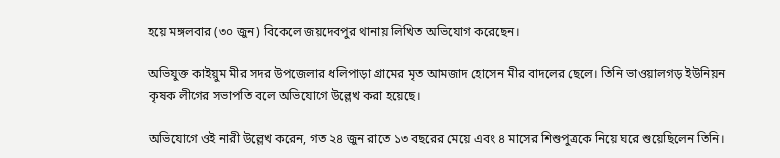হয়ে মঙ্গলবার (৩০ জুন) বিকেলে জয়দেবপুর থানায় লিখিত অভিযোগ করেছেন।

অভিযুক্ত কাইয়ুম মীর সদর উপজেলার ধলিপাড়া গ্রামের মৃত আমজাদ হোসেন মীর বাদলের ছেলে। তিনি ভাওয়ালগড় ইউনিয়ন কৃষক লীগের সভাপতি বলে অভিযোগে উল্লেখ করা হয়েছে।

অভিযোগে ওই নারী উল্লেখ করেন, গত ২৪ জুন রাতে ১৩ বছরের মেয়ে এবং ৪ মাসের শিশুপুত্রকে নিয়ে ঘরে শুয়েছিলেন তিনি।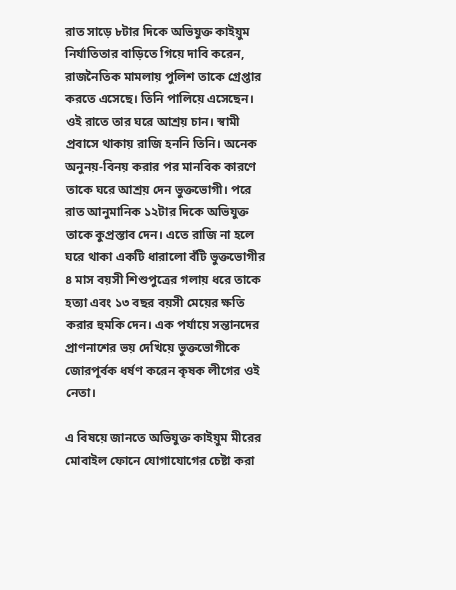রাত সাড়ে ৮টার দিকে অভিযুক্ত কাইয়ুম নির্যাতিতার বাড়িতে গিয়ে দাবি করেন, রাজনৈতিক মামলায় পুলিশ তাকে গ্রেপ্তার করতে এসেছে। তিনি পালিয়ে এসেছেন। ওই রাতে তার ঘরে আশ্রয় চান। স্বামী প্রবাসে থাকায় রাজি হননি তিনি। অনেক অনুনয়-বিনয় করার পর মানবিক কারণে তাকে ঘরে আশ্রয় দেন ভুক্তভোগী। পরে রাত আনুমানিক ১২টার দিকে অভিযুক্ত তাকে কুপ্রস্তাব দেন। এতে রাজি না হলে ঘরে থাকা একটি ধারালো বঁটি ভুক্তভোগীর ৪ মাস বয়সী শিশুপুত্রের গলায় ধরে তাকে হত্যা এবং ১৩ বছর বয়সী মেয়ের ক্ষতি করার হুমকি দেন। এক পর্যায়ে সন্তানদের প্রাণনাশের ভয় দেখিয়ে ভুক্তভোগীকে জোরপূর্বক ধর্ষণ করেন কৃষক লীগের ওই নেতা।

এ বিষয়ে জানতে অভিযুক্ত কাইয়ুম মীরের মোবাইল ফোনে যোগাযোগের চেষ্টা করা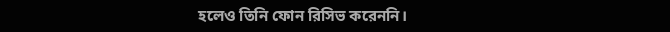হলেও তিনি ফোন রিসিভ করেননি।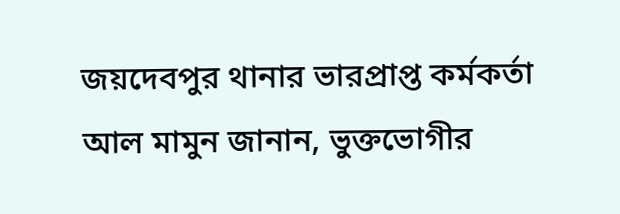জয়দেবপুর থানার ভারপ্রাপ্ত কর্মকর্তা আল মামুন জানান, ভুক্তভোগীর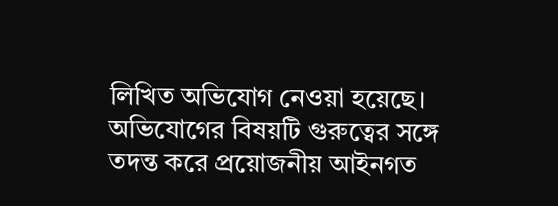লিখিত অভিযোগ নেওয়া হয়েছে। অভিযোগের বিষয়টি গুরুত্বের সঙ্গে তদন্ত করে প্রয়োজনীয় আইনগত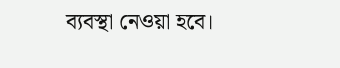ব্যবস্থা নেওয়া হবে।